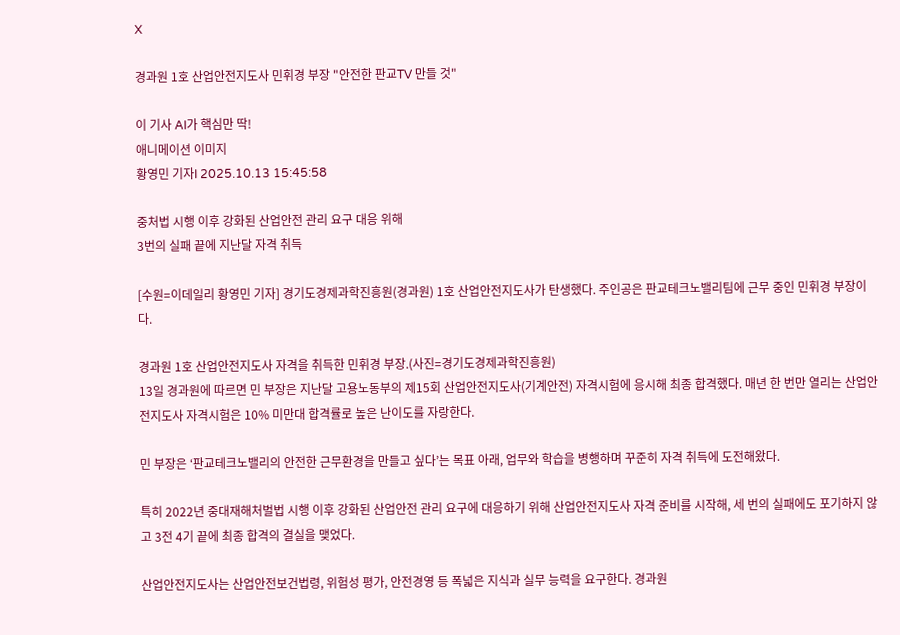X

경과원 1호 산업안전지도사 민휘경 부장 "안전한 판교TV 만들 것"

이 기사 AI가 핵심만 딱!
애니메이션 이미지
황영민 기자I 2025.10.13 15:45:58

중처법 시행 이후 강화된 산업안전 관리 요구 대응 위해
3번의 실패 끝에 지난달 자격 취득

[수원=이데일리 황영민 기자] 경기도경제과학진흥원(경과원) 1호 산업안전지도사가 탄생했다. 주인공은 판교테크노밸리팀에 근무 중인 민휘경 부장이다.

경과원 1호 산업안전지도사 자격을 취득한 민휘경 부장.(사진=경기도경제과학진흥원)
13일 경과원에 따르면 민 부장은 지난달 고용노동부의 제15회 산업안전지도사(기계안전) 자격시험에 응시해 최종 합격했다. 매년 한 번만 열리는 산업안전지도사 자격시험은 10% 미만대 합격률로 높은 난이도를 자랑한다.

민 부장은 ‘판교테크노밸리의 안전한 근무환경을 만들고 싶다’는 목표 아래, 업무와 학습을 병행하며 꾸준히 자격 취득에 도전해왔다.

특히 2022년 중대재해처벌법 시행 이후 강화된 산업안전 관리 요구에 대응하기 위해 산업안전지도사 자격 준비를 시작해, 세 번의 실패에도 포기하지 않고 3전 4기 끝에 최종 합격의 결실을 맺었다.

산업안전지도사는 산업안전보건법령, 위험성 평가, 안전경영 등 폭넓은 지식과 실무 능력을 요구한다. 경과원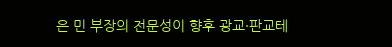은 민 부장의 전문성이 향후 광교·판교테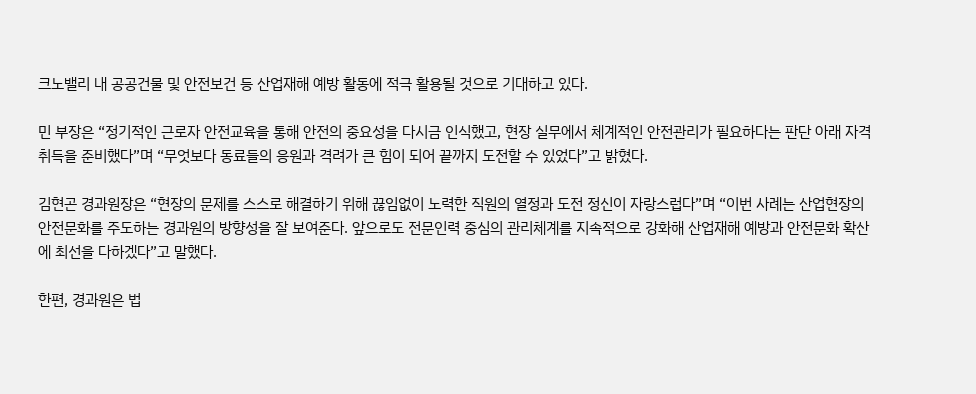크노밸리 내 공공건물 및 안전보건 등 산업재해 예방 활동에 적극 활용될 것으로 기대하고 있다.

민 부장은 “정기적인 근로자 안전교육을 통해 안전의 중요성을 다시금 인식했고, 현장 실무에서 체계적인 안전관리가 필요하다는 판단 아래 자격 취득을 준비했다”며 “무엇보다 동료들의 응원과 격려가 큰 힘이 되어 끝까지 도전할 수 있었다”고 밝혔다.

김현곤 경과원장은 “현장의 문제를 스스로 해결하기 위해 끊임없이 노력한 직원의 열정과 도전 정신이 자랑스럽다”며 “이번 사례는 산업현장의 안전문화를 주도하는 경과원의 방향성을 잘 보여준다. 앞으로도 전문인력 중심의 관리체계를 지속적으로 강화해 산업재해 예방과 안전문화 확산에 최선을 다하겠다”고 말했다.

한편, 경과원은 법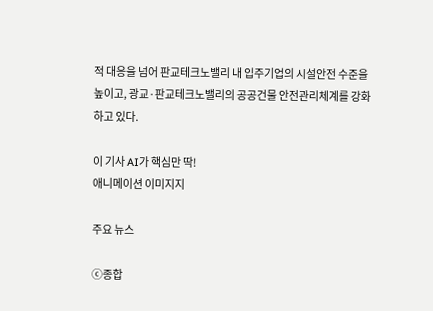적 대응을 넘어 판교테크노밸리 내 입주기업의 시설안전 수준을 높이고, 광교·판교테크노밸리의 공공건물 안전관리체계를 강화하고 있다.

이 기사 AI가 핵심만 딱!
애니메이션 이미지지

주요 뉴스

ⓒ종합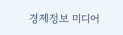경제정보 미디어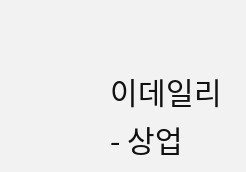이데일리 - 상업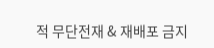적 무단전재 & 재배포 금지